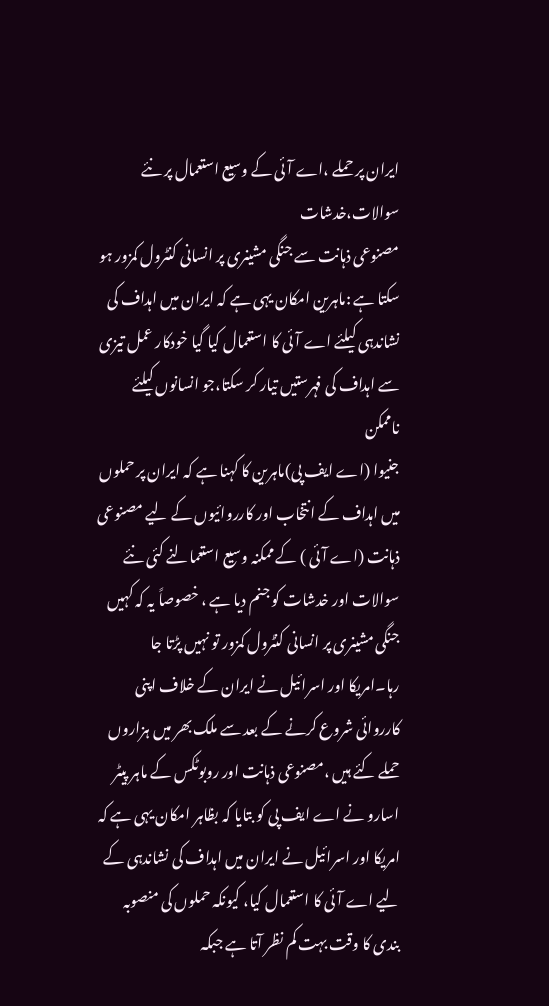ایران پر حملے ،اے آئی کے وسیع استعمال پر نئے سوالات،خدشات
مصنوعی ذہانت سے جنگی مشینری پر انسانی کنٹرول کمزور ہو سکتا ہے :ماہرین امکان یہی ہے کہ ایران میں اہداف کی نشاندہی کیلئے اے آئی کا استعمال کیا گیا خودکار عمل تیزی سے اہداف کی فہرستیں تیار کر سکتا،جو انسانوں کیلئے ناممکن
جنیوا (اے ایف پی)ماہرین کا کہنا ہے کہ ایران پر حملوں میں اہداف کے انتخاب اور کارروائیوں کے لیے مصنوعی ذہانت (اے آئی ) کے ممکنہ وسیع استعمالنے کئی نئے سوالات اور خدشات کو جنم دیا ہے ، خصوصاً یہ کہ کہیں جنگی مشینری پر انسانی کنٹرول کمزور تو نہیں پڑتا جا رہا۔امریکا اور اسرائیل نے ایران کے خلاف اپنی کارروائی شروع کرنے کے بعد سے ملک بھر میں ہزاروں حملے کئے ہیں ،مصنوعی ذہانت اور روبوٹکس کے ماہر پیٹر اسارو نے اے ایف پی کو بتایا کہ بظاہر امکان یہی ہے کہ امریکا اور اسرائیل نے ایران میں اہداف کی نشاندہی کے لیے اے آئی کا استعمال کیا، کیونکہ حملوں کی منصوبہ بندی کا وقت بہت کم نظر آتا ہے جبکہ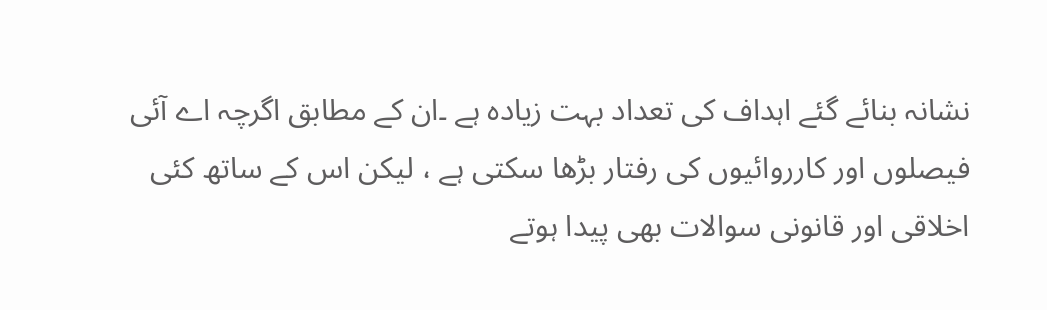نشانہ بنائے گئے اہداف کی تعداد بہت زیادہ ہے ۔ان کے مطابق اگرچہ اے آئی فیصلوں اور کارروائیوں کی رفتار بڑھا سکتی ہے ، لیکن اس کے ساتھ کئی اخلاقی اور قانونی سوالات بھی پیدا ہوتے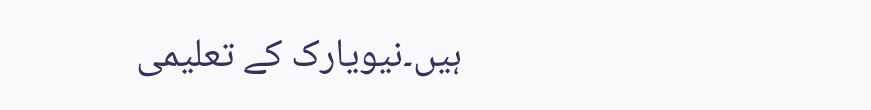ہیں۔نیویارک کے تعلیمی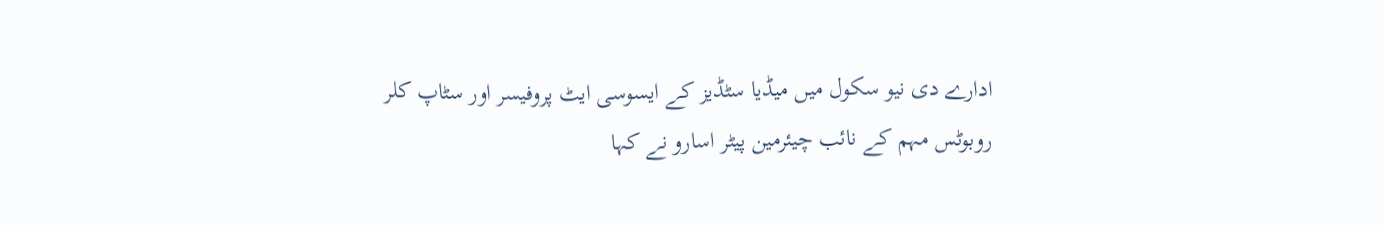ادارے دی نیو سکول میں میڈیا سٹڈیز کے ایسوسی ایٹ پروفیسر اور سٹاپ کلر روبوٹس مہم کے نائب چیئرمین پیٹر اسارو نے کہا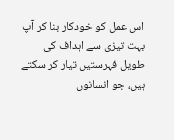اس عمل کو خودکار بنا کر آپ بہت تیزی سے اہداف کی طویل فہرستیں تیار کر سکتے ہیں، جو انسانوں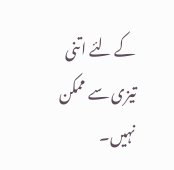کے لئے اتنی تیزی سے ممکن نہیں۔